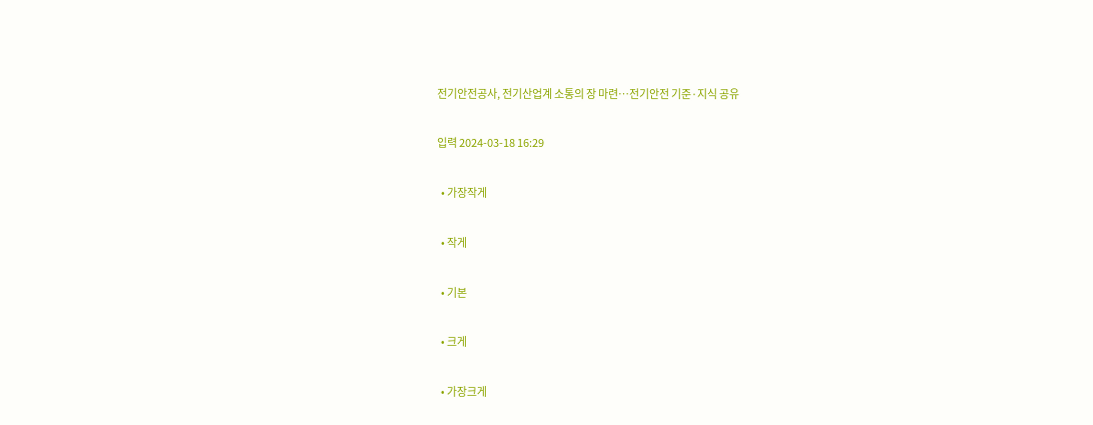전기안전공사, 전기산업계 소통의 장 마련…전기안전 기준·지식 공유

입력 2024-03-18 16:29

  • 가장작게

  • 작게

  • 기본

  • 크게

  • 가장크게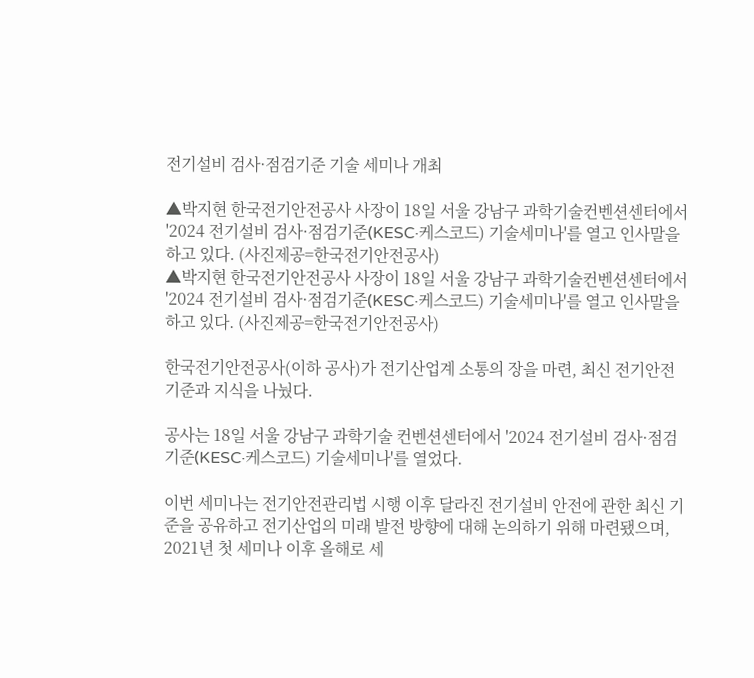전기설비 검사·점검기준 기술 세미나 개최

▲박지현 한국전기안전공사 사장이 18일 서울 강남구 과학기술컨벤션센터에서 '2024 전기설비 검사·점검기준(KESC·케스코드) 기술세미나'를 열고 인사말을 하고 있다. (사진제공=한국전기안전공사)
▲박지현 한국전기안전공사 사장이 18일 서울 강남구 과학기술컨벤션센터에서 '2024 전기설비 검사·점검기준(KESC·케스코드) 기술세미나'를 열고 인사말을 하고 있다. (사진제공=한국전기안전공사)

한국전기안전공사(이하 공사)가 전기산업계 소통의 장을 마련, 최신 전기안전 기준과 지식을 나눴다.

공사는 18일 서울 강남구 과학기술 컨벤션센터에서 '2024 전기설비 검사·점검기준(KESC·케스코드) 기술세미나'를 열었다.

이번 세미나는 전기안전관리법 시행 이후 달라진 전기설비 안전에 관한 최신 기준을 공유하고 전기산업의 미래 발전 방향에 대해 논의하기 위해 마련됐으며, 2021년 첫 세미나 이후 올해로 세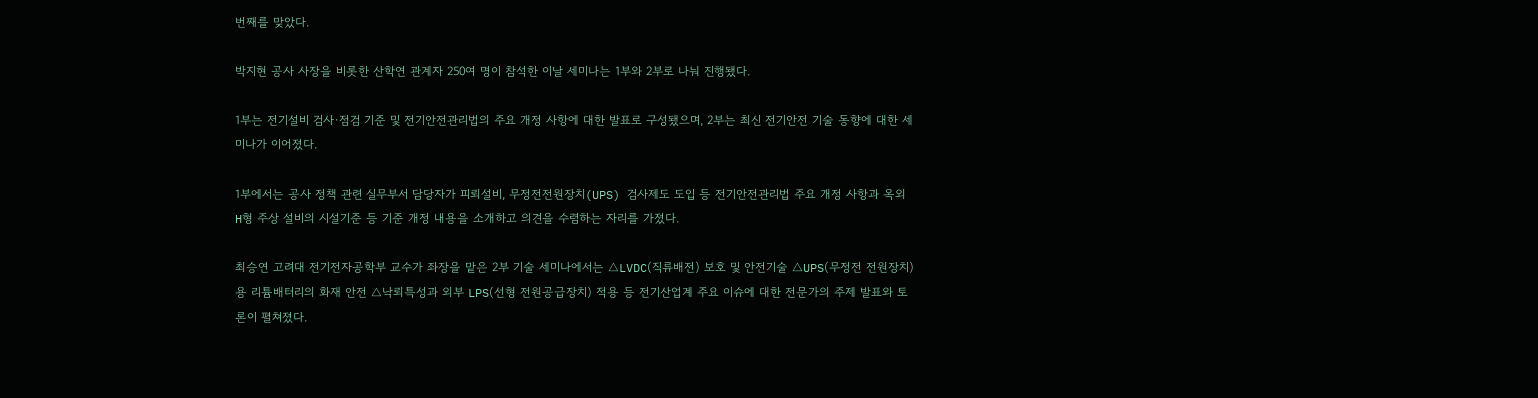번째를 맞았다.

박지현 공사 사장을 비롯한 산학연 관계자 250여 명이 참석한 이날 세미나는 1부와 2부로 나눠 진행됐다.

1부는 전기설비 검사·점검 기준 및 전기안전관리법의 주요 개정 사항에 대한 발표로 구성됐으며, 2부는 최신 전기안전 기술 동향에 대한 세미나가 이어졌다.

1부에서는 공사 정책 관련 실무부서 담당자가 피뢰설비, 무정전전원장치(UPS) 검사제도 도입 등 전기안전관리법 주요 개정 사항과 옥외 H형 주상 설비의 시설기준 등 기준 개정 내용을 소개하고 의견을 수렴하는 자리를 가졌다.

최승연 고려대 전기전자공학부 교수가 좌장을 맡은 2부 기술 세미나에서는 △LVDC(직류배전) 보호 및 안전기술 △UPS(무정전 전원장치)용 리튬배터리의 화재 안전 △낙뢰특성과 외부 LPS(선형 전원공급장치) 적용 등 전기산업계 주요 이슈에 대한 전문가의 주제 발표와 토론이 펼쳐졌다.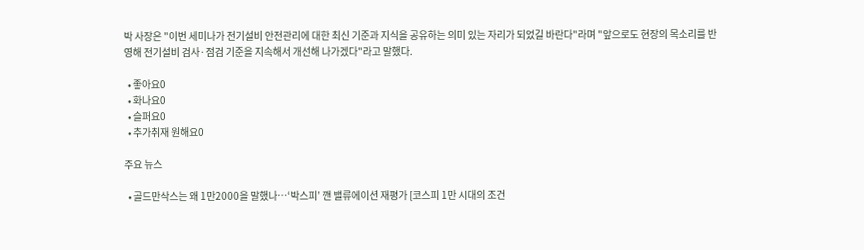박 사장은 "이번 세미나가 전기설비 안전관리에 대한 최신 기준과 지식을 공유하는 의미 있는 자리가 되었길 바란다"라며 "앞으로도 현장의 목소리를 반영해 전기설비 검사·점검 기준을 지속해서 개선해 나가겠다"라고 말했다.

  • 좋아요0
  • 화나요0
  • 슬퍼요0
  • 추가취재 원해요0

주요 뉴스

  • 골드만삭스는 왜 1만2000을 말했나…‘박스피’ 깬 밸류에이션 재평가 [코스피 1만 시대의 조건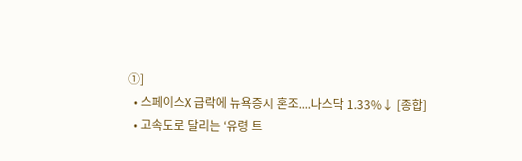①]
  • 스페이스X 급락에 뉴욕증시 혼조....나스닥 1.33%↓ [종합]
  • 고속도로 달리는 ‘유령 트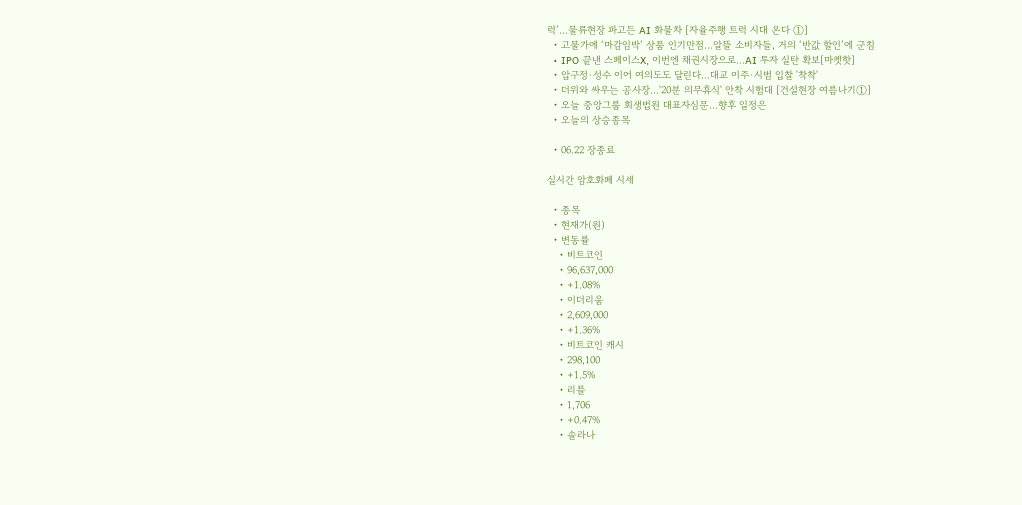럭’…물류현장 파고든 AI 화물차 [자율주행 트럭 시대 온다 ①]
  • 고물가에 ‘마감임박’ 상품 인기만점…알뜰 소비자들, 거의 ‘반값 할인’에 군침
  • IPO 끝낸 스페이스X, 이번엔 채권시장으로…AI 투자 실탄 확보[마켓핫]
  • 압구정·성수 이어 여의도도 달린다…대교 이주·시범 입찰 '착착'
  • 더위와 싸우는 공사장…'20분 의무휴식' 안착 시험대 [건설현장 여름나기①]
  • 오늘 중앙그룹 회생법원 대표자심문...향후 일정은
  • 오늘의 상승종목

  • 06.22 장종료

실시간 암호화폐 시세

  • 종목
  • 현재가(원)
  • 변동률
    • 비트코인
    • 96,637,000
    • +1.08%
    • 이더리움
    • 2,609,000
    • +1.36%
    • 비트코인 캐시
    • 298,100
    • +1.5%
    • 리플
    • 1,706
    • +0.47%
    • 솔라나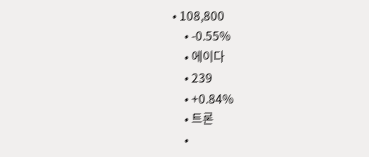• 108,800
    • -0.55%
    • 에이다
    • 239
    • +0.84%
    • 트론
    •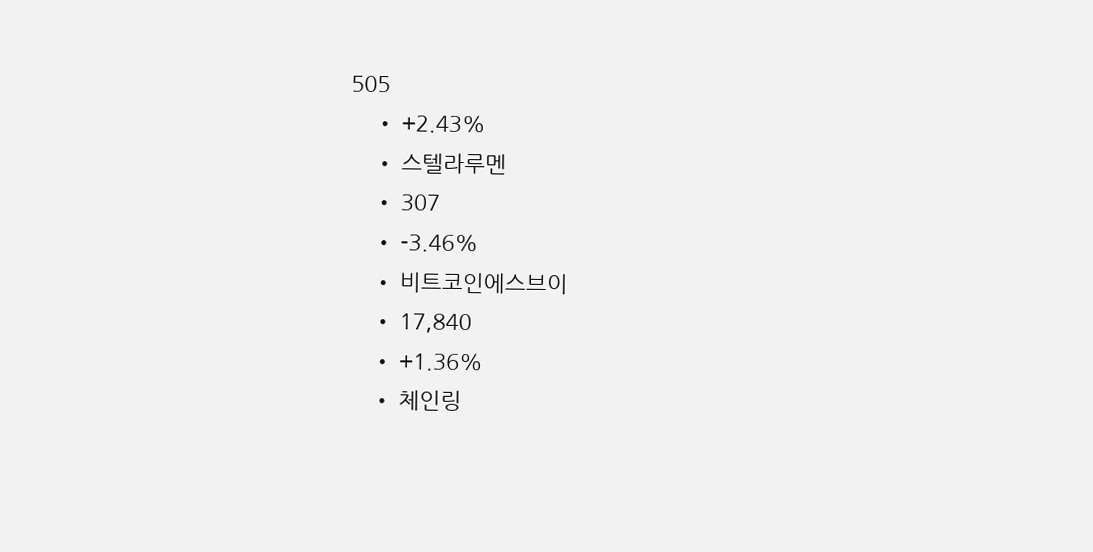505
    • +2.43%
    • 스텔라루멘
    • 307
    • -3.46%
    • 비트코인에스브이
    • 17,840
    • +1.36%
    • 체인링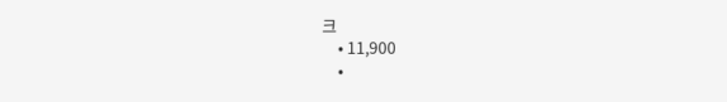크
    • 11,900
    •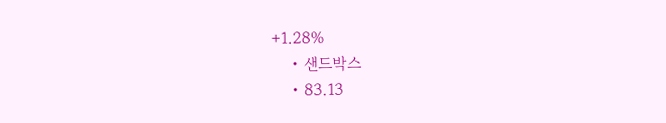+1.28%
    • 샌드박스
    • 83.13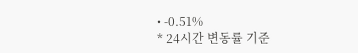• -0.51%
* 24시간 변동률 기준